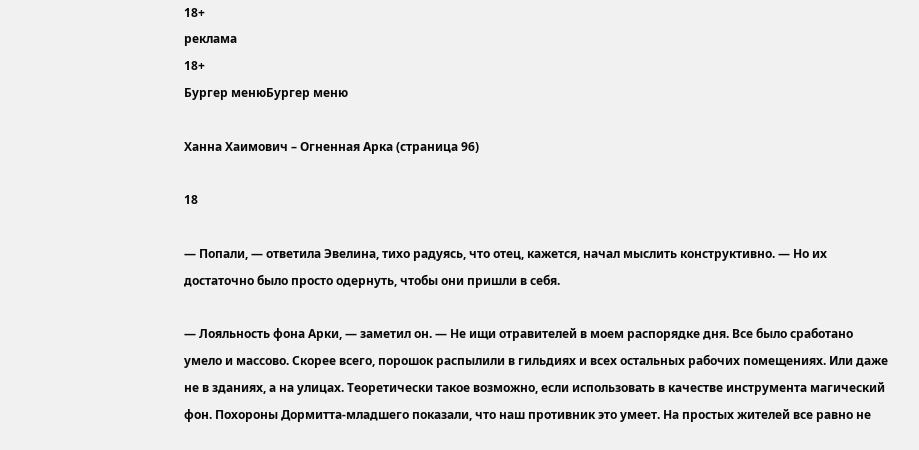18+
реклама
18+
Бургер менюБургер меню

Ханна Хаимович – Огненная Арка (страница 96)

18

— Попали, — ответила Эвелина, тихо радуясь, что отец, кажется, начал мыслить конструктивно. — Но их достаточно было просто одернуть, чтобы они пришли в себя.

— Лояльность фона Арки, — заметил он. — Не ищи отравителей в моем распорядке дня. Все было сработано умело и массово. Скорее всего, порошок распылили в гильдиях и всех остальных рабочих помещениях. Или даже не в зданиях, а на улицах. Теоретически такое возможно, если использовать в качестве инструмента магический фон. Похороны Дормитта-младшего показали, что наш противник это умеет. На простых жителей все равно не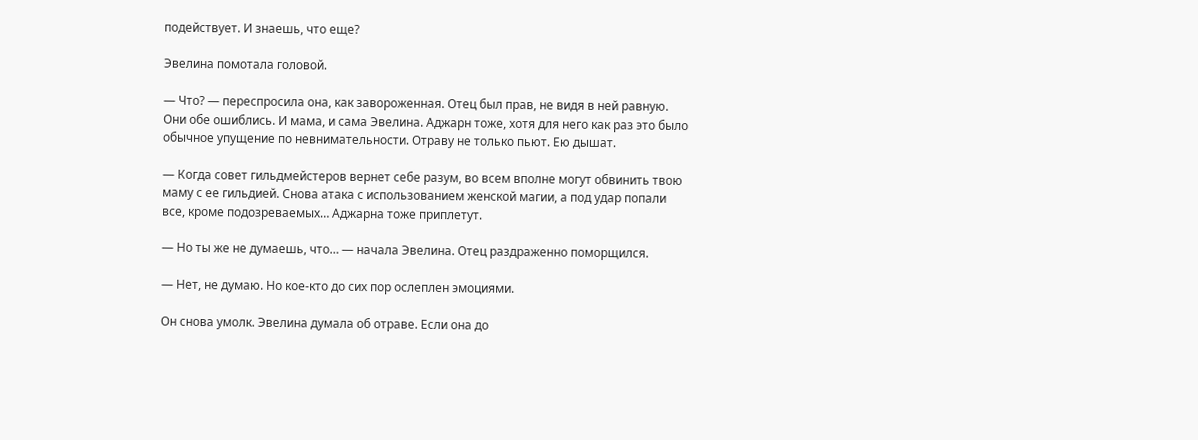подействует. И знаешь, что еще?

Эвелина помотала головой.

— Что? — переспросила она, как завороженная. Отец был прав, не видя в ней равную. Они обе ошиблись. И мама, и сама Эвелина. Аджарн тоже, хотя для него как раз это было обычное упущение по невнимательности. Отраву не только пьют. Ею дышат.

— Когда совет гильдмейстеров вернет себе разум, во всем вполне могут обвинить твою маму с ее гильдией. Снова атака с использованием женской магии, а под удар попали все, кроме подозреваемых… Аджарна тоже приплетут.

— Но ты же не думаешь, что… — начала Эвелина. Отец раздраженно поморщился.

— Нет, не думаю. Но кое-кто до сих пор ослеплен эмоциями.

Он снова умолк. Эвелина думала об отраве. Если она до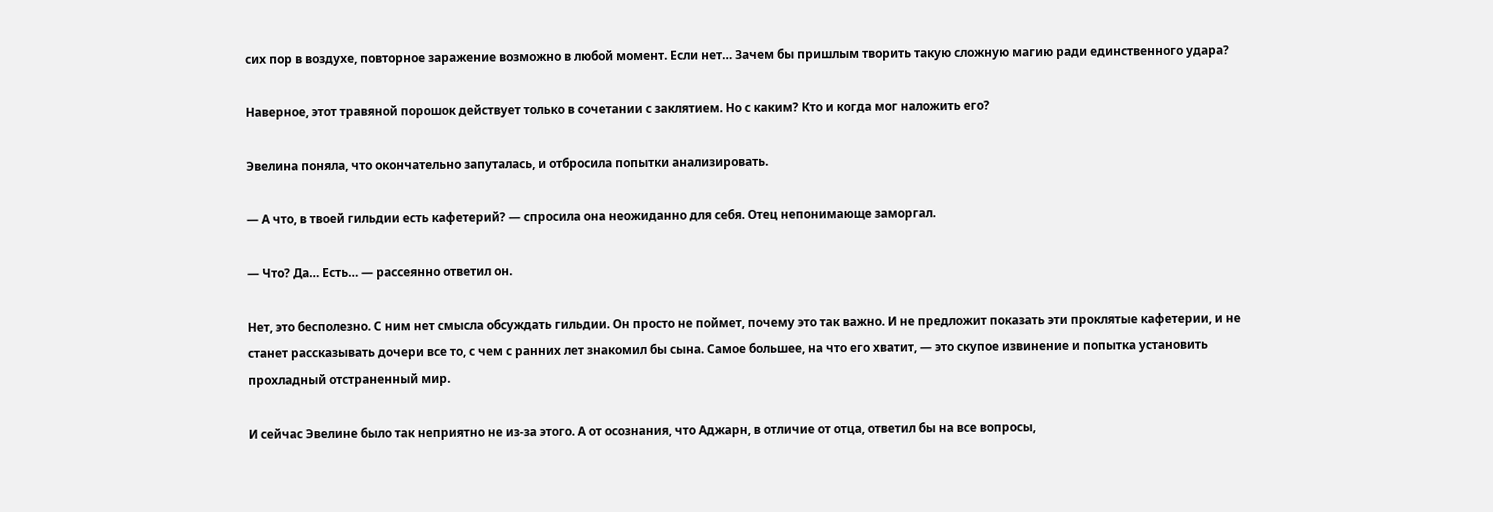сих пор в воздухе, повторное заражение возможно в любой момент. Если нет… Зачем бы пришлым творить такую сложную магию ради единственного удара?

Наверное, этот травяной порошок действует только в сочетании с заклятием. Но с каким? Кто и когда мог наложить его?

Эвелина поняла, что окончательно запуталась, и отбросила попытки анализировать.

— А что, в твоей гильдии есть кафетерий? — спросила она неожиданно для себя. Отец непонимающе заморгал.

— Что? Да… Есть… — рассеянно ответил он.

Нет, это бесполезно. С ним нет смысла обсуждать гильдии. Он просто не поймет, почему это так важно. И не предложит показать эти проклятые кафетерии, и не станет рассказывать дочери все то, с чем с ранних лет знакомил бы сына. Самое большее, на что его хватит, — это скупое извинение и попытка установить прохладный отстраненный мир.

И сейчас Эвелине было так неприятно не из-за этого. А от осознания, что Аджарн, в отличие от отца, ответил бы на все вопросы,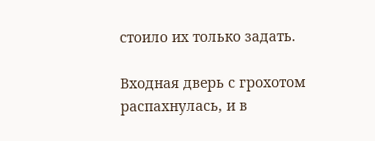стоило их только задать.

Входная дверь с грохотом распахнулась, и в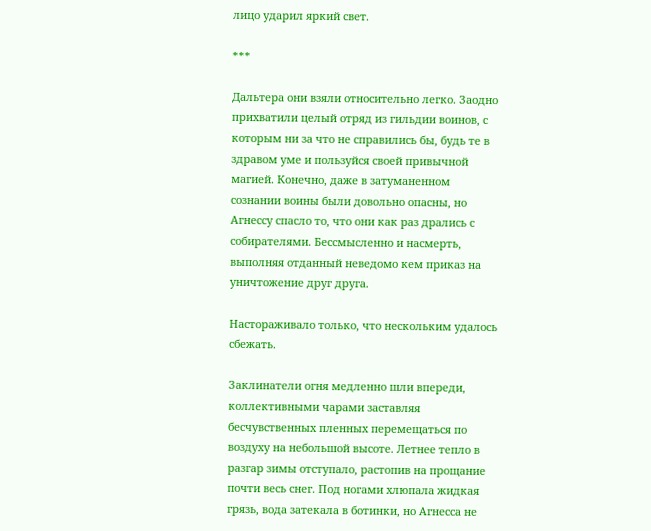лицо ударил яркий свет.

***

Дальтера они взяли относительно легко. Заодно прихватили целый отряд из гильдии воинов, с которым ни за что не справились бы, будь те в здравом уме и пользуйся своей привычной магией. Конечно, даже в затуманенном сознании воины были довольно опасны, но Агнессу спасло то, что они как раз дрались с собирателями. Бессмысленно и насмерть, выполняя отданный неведомо кем приказ на уничтожение друг друга.

Настораживало только, что нескольким удалось сбежать.

Заклинатели огня медленно шли впереди, коллективными чарами заставляя бесчувственных пленных перемещаться по воздуху на небольшой высоте. Летнее тепло в разгар зимы отступало, растопив на прощание почти весь снег. Под ногами хлюпала жидкая грязь, вода затекала в ботинки, но Агнесса не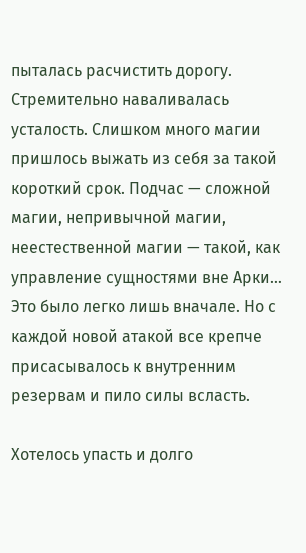пыталась расчистить дорогу. Стремительно наваливалась усталость. Слишком много магии пришлось выжать из себя за такой короткий срок. Подчас — сложной магии, непривычной магии, неестественной магии — такой, как управление сущностями вне Арки… Это было легко лишь вначале. Но с каждой новой атакой все крепче присасывалось к внутренним резервам и пило силы всласть.

Хотелось упасть и долго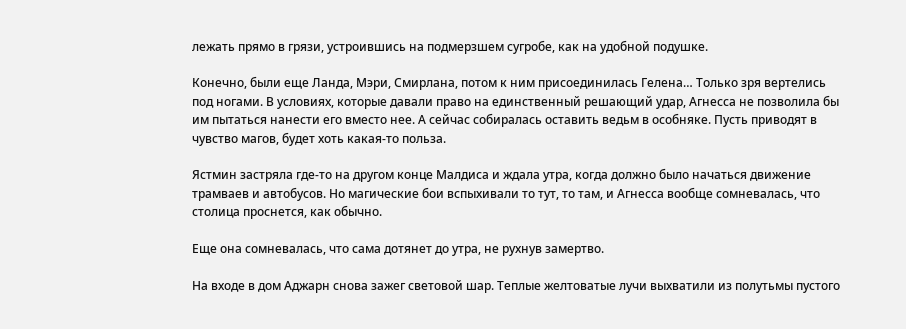лежать прямо в грязи, устроившись на подмерзшем сугробе, как на удобной подушке.

Конечно, были еще Ланда, Мэри, Смирлана, потом к ним присоединилась Гелена… Только зря вертелись под ногами. В условиях, которые давали право на единственный решающий удар, Агнесса не позволила бы им пытаться нанести его вместо нее. А сейчас собиралась оставить ведьм в особняке. Пусть приводят в чувство магов, будет хоть какая-то польза.

Ястмин застряла где-то на другом конце Малдиса и ждала утра, когда должно было начаться движение трамваев и автобусов. Но магические бои вспыхивали то тут, то там, и Агнесса вообще сомневалась, что столица проснется, как обычно.

Еще она сомневалась, что сама дотянет до утра, не рухнув замертво.

На входе в дом Аджарн снова зажег световой шар. Теплые желтоватые лучи выхватили из полутьмы пустого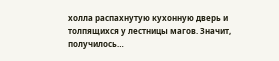холла распахнутую кухонную дверь и толпящихся у лестницы магов. Значит, получилось…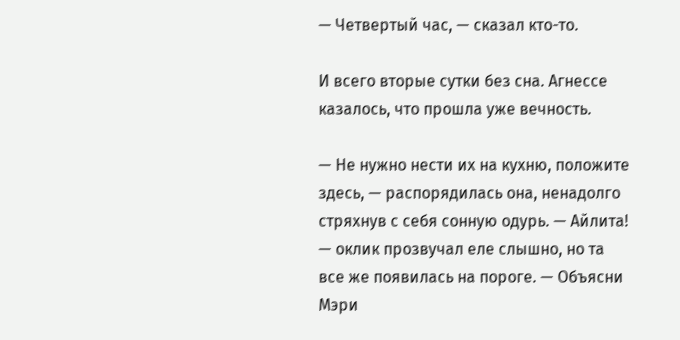— Четвертый час, — сказал кто-то.

И всего вторые сутки без сна. Агнессе казалось, что прошла уже вечность.

— Не нужно нести их на кухню, положите здесь, — распорядилась она, ненадолго стряхнув с себя сонную одурь. — Айлита! — оклик прозвучал еле слышно, но та все же появилась на пороге. — Объясни Мэри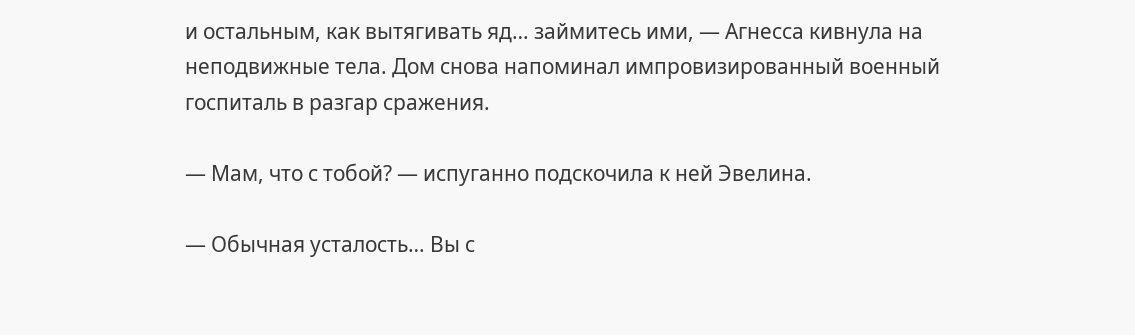и остальным, как вытягивать яд… займитесь ими, — Агнесса кивнула на неподвижные тела. Дом снова напоминал импровизированный военный госпиталь в разгар сражения.

— Мам, что с тобой? — испуганно подскочила к ней Эвелина.

— Обычная усталость… Вы с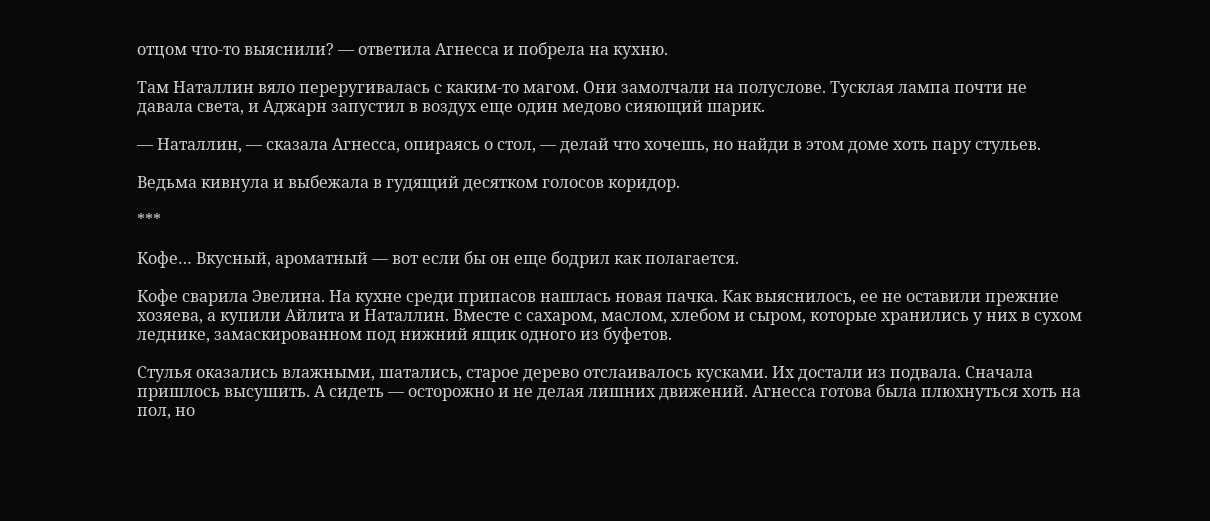отцом что-то выяснили? — ответила Агнесса и побрела на кухню.

Там Наталлин вяло переругивалась с каким-то магом. Они замолчали на полуслове. Тусклая лампа почти не давала света, и Аджарн запустил в воздух еще один медово сияющий шарик.

— Наталлин, — сказала Агнесса, опираясь о стол, — делай что хочешь, но найди в этом доме хоть пару стульев.

Ведьма кивнула и выбежала в гудящий десятком голосов коридор.

***

Кофе… Вкусный, ароматный — вот если бы он еще бодрил как полагается.

Кофе сварила Эвелина. На кухне среди припасов нашлась новая пачка. Как выяснилось, ее не оставили прежние хозяева, а купили Айлита и Наталлин. Вместе с сахаром, маслом, хлебом и сыром, которые хранились у них в сухом леднике, замаскированном под нижний ящик одного из буфетов.

Стулья оказались влажными, шатались, старое дерево отслаивалось кусками. Их достали из подвала. Сначала пришлось высушить. А сидеть — осторожно и не делая лишних движений. Агнесса готова была плюхнуться хоть на пол, но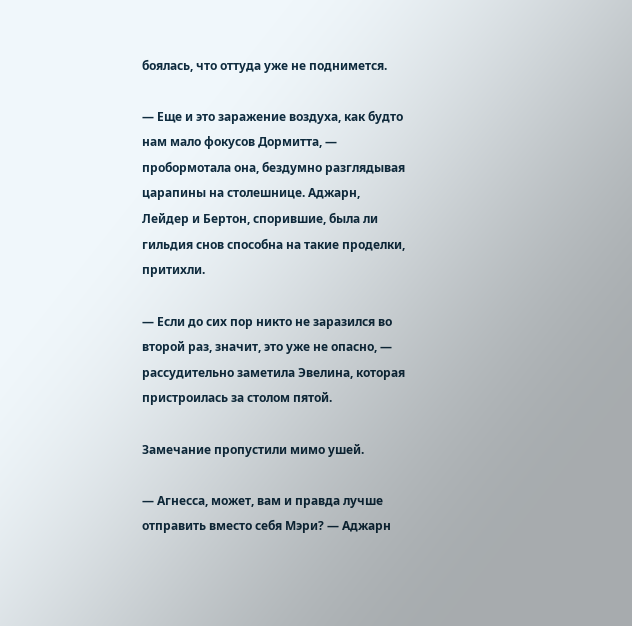боялась, что оттуда уже не поднимется.

— Еще и это заражение воздуха, как будто нам мало фокусов Дормитта, — пробормотала она, бездумно разглядывая царапины на столешнице. Аджарн, Лейдер и Бертон, спорившие, была ли гильдия снов способна на такие проделки, притихли.

— Если до сих пор никто не заразился во второй раз, значит, это уже не опасно, — рассудительно заметила Эвелина, которая пристроилась за столом пятой.

Замечание пропустили мимо ушей.

— Агнесса, может, вам и правда лучше отправить вместо себя Мэри? — Аджарн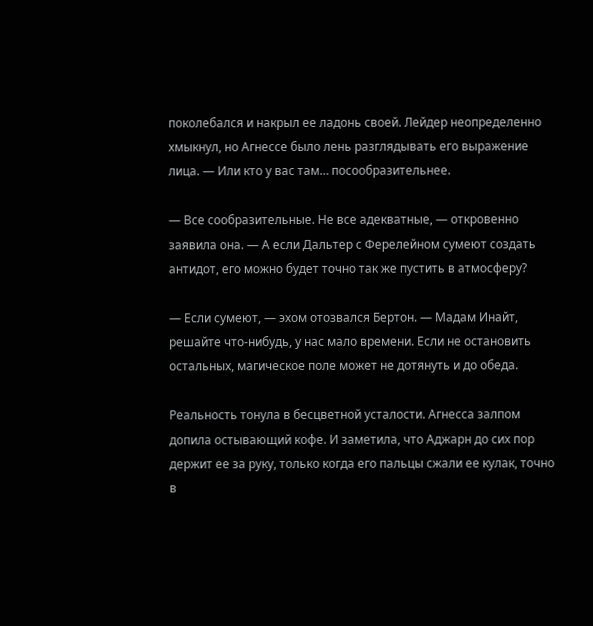поколебался и накрыл ее ладонь своей. Лейдер неопределенно хмыкнул, но Агнессе было лень разглядывать его выражение лица. — Или кто у вас там… посообразительнее.

— Все сообразительные. Не все адекватные, — откровенно заявила она. — А если Дальтер с Ферелейном сумеют создать антидот, его можно будет точно так же пустить в атмосферу?

— Если сумеют, — эхом отозвался Бертон. — Мадам Инайт, решайте что-нибудь, у нас мало времени. Если не остановить остальных, магическое поле может не дотянуть и до обеда.

Реальность тонула в бесцветной усталости. Агнесса залпом допила остывающий кофе. И заметила, что Аджарн до сих пор держит ее за руку, только когда его пальцы сжали ее кулак, точно в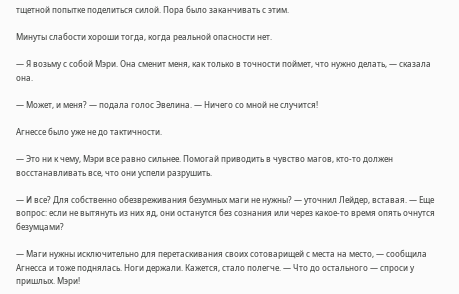тщетной попытке поделиться силой. Пора было заканчивать с этим.

Минуты слабости хороши тогда, когда реальной опасности нет.

— Я возьму с собой Мэри. Она сменит меня, как только в точности поймет, что нужно делать, — сказала она.

— Может, и меня? — подала голос Эвелина. — Ничего со мной не случится!

Агнессе было уже не до тактичности.

— Это ни к чему, Мэри все равно сильнее. Помогай приводить в чувство магов, кто-то должен восстанавливать все, что они успели разрушить.

— И все? Для собственно обезвреживания безумных маги не нужны? — уточнил Лейдер, вставая. — Еще вопрос: если не вытянуть из них яд, они останутся без сознания или через какое-то время опять очнутся безумцами?

— Маги нужны исключительно для перетаскивания своих сотоварищей с места на место, — сообщила Агнесса и тоже поднялась. Ноги держали. Кажется, стало полегче. — Что до остального — спроси у пришлых. Мэри!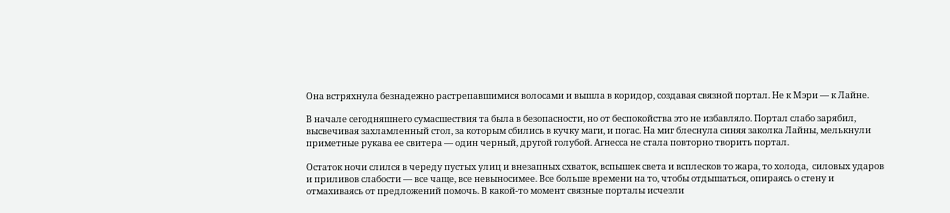Она встряхнула безнадежно растрепавшимися волосами и вышла в коридор, создавая связной портал. Не к Мэри — к Лайне.

В начале сегодняшнего сумасшествия та была в безопасности, но от беспокойства это не избавляло. Портал слабо зарябил, высвечивая захламленный стол, за которым сбились в кучку маги, и погас. На миг блеснула синяя заколка Лайны, мелькнули приметные рукава ее свитера — один черный, другой голубой. Агнесса не стала повторно творить портал.

Остаток ночи слился в череду пустых улиц и внезапных схваток, вспышек света и всплесков то жара, то холода,  силовых ударов и приливов слабости — все чаще, все невыносимее. Все больше времени на то, чтобы отдышаться, опираясь о стену и отмахиваясь от предложений помочь. В какой-то момент связные порталы исчезли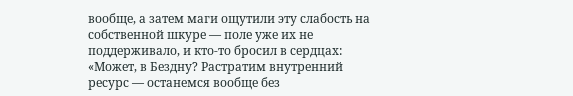вообще, а затем маги ощутили эту слабость на собственной шкуре — поле уже их не поддерживало, и кто-то бросил в сердцах: «Может, в Бездну? Растратим внутренний ресурс — останемся вообще без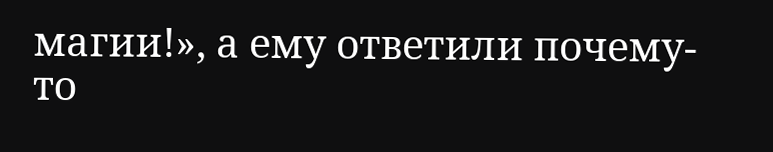магии!», а ему ответили почему-то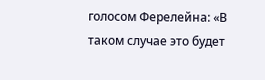голосом Ферелейна: «В таком случае это будет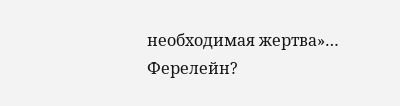необходимая жертва»… Ферелейн?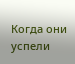Когда они успели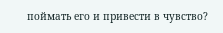поймать его и привести в чувство?